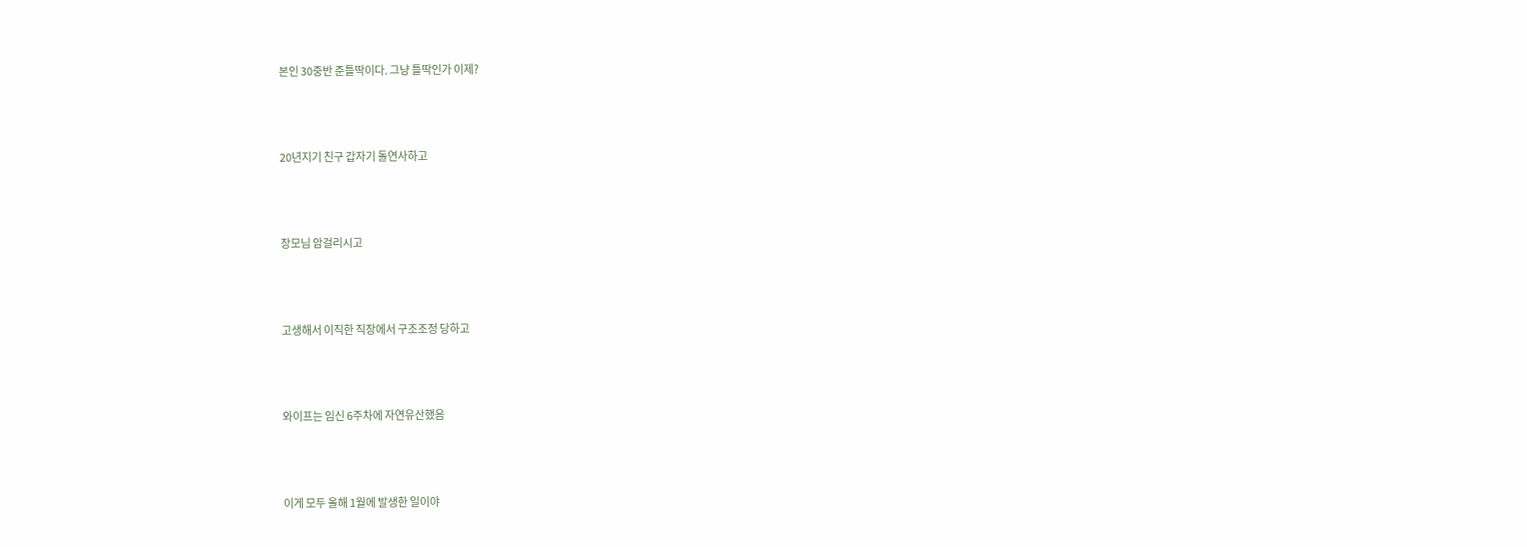본인 30중반 준틀딱이다. 그냥 틀딱인가 이제?



20년지기 친구 갑자기 돌연사하고



장모님 암걸리시고



고생해서 이직한 직장에서 구조조정 당하고



와이프는 임신 6주차에 자연유산했음



이게 모두 올해 1월에 발생한 일이야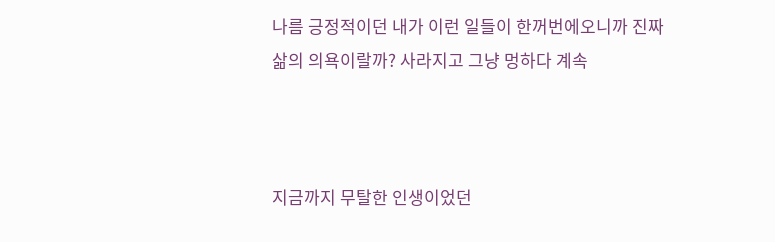나름 긍정적이던 내가 이런 일들이 한꺼번에오니까 진짜 삶의 의욕이랄까? 사라지고 그냥 멍하다 계속



지금까지 무탈한 인생이었던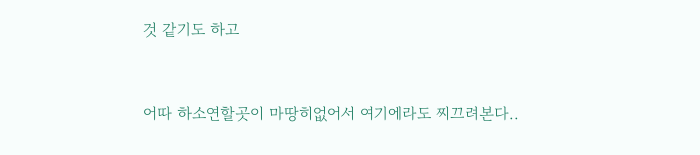것 같기도 하고



어따 하소연할곳이 마땅히없어서 여기에라도 찌끄려본다..